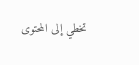تخطي إلى المحتوى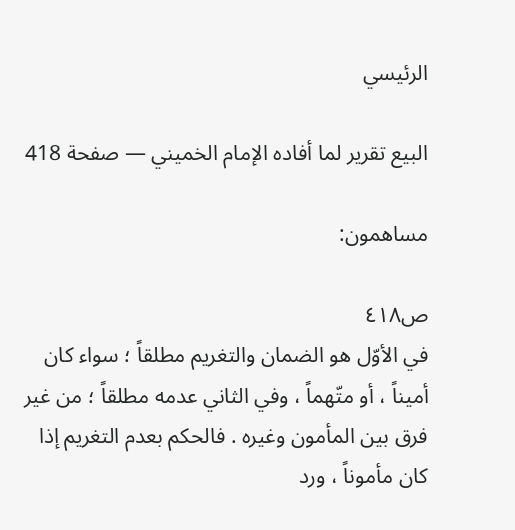الرئيسي

البيع تقرير لما أفاده الإمام الخميني — صفحة 418

مساهمون:

ص٤١٨
في الأوّل هو الضمان والتغريم مطلقاً ؛ سواء كان أميناً ، أو متّهماً ، وفي الثاني عدمه مطلقاً ؛ من غير فرق بين المأمون وغيره . فالحكم بعدم التغريم إذا كان مأموناً ، ورد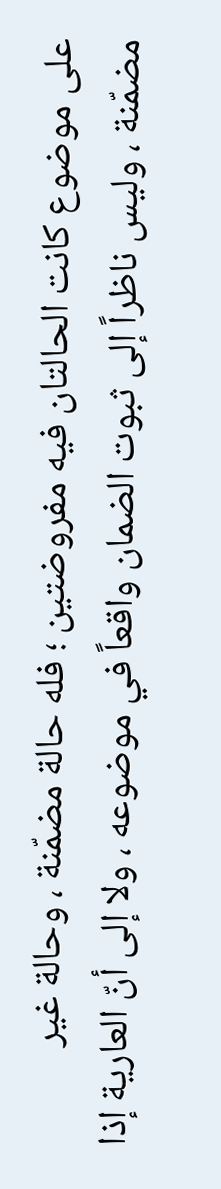على موضوع كانت الحالتان فيه مفروضتين ؛ فله حالة مضمّنة ، وحالة غير مضمّنة ، وليس ناظراً إلى ثبوت الضمان واقعاً في موضوعه ، ولا إلى أنّ العارية إذا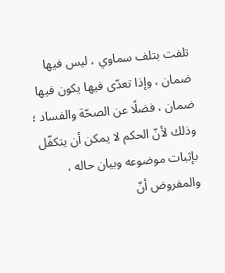تلفت بتلف سماوي ، ليس فيها ضمان ، وإذا تعدّى فيها يكون فيها ضمان ، فضلًا عن الصحّة والفساد ؛ وذلك لأنّ الحكم لا يمكن أن يتكفّل بإثبات موضوعه وبيان حاله ، والمفروض أنّ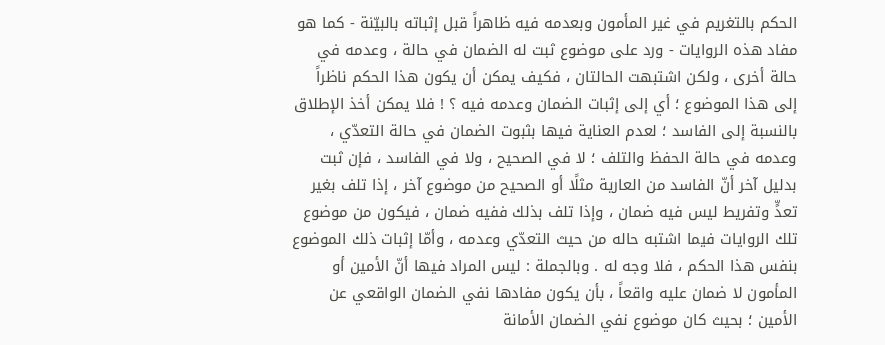الحكم بالتغريم في غير المأمون وبعدمه فيه ظاهراً قبل إثباته بالبيّنة - كما هو مفاد هذه الروايات - ورد على موضوع ثبت له الضمان في حالة ، وعدمه في حالة أخرى ، ولكن اشتبهت الحالتان ، فكيف يمكن أن يكون هذا الحكم ناظراً إلى هذا الموضوع ؛ أي إلى إثبات الضمان وعدمه فيه ؟ ! فلا يمكن أخذ الإطلاق بالنسبة إلى الفاسد ؛ لعدم العناية فيها بثبوت الضمان في حالة التعدّي ، وعدمه في حالة الحفظ والتلف ؛ لا في الصحيح ، ولا في الفاسد ، فإن ثبت بدليل آخر أنّ الفاسد من العارية مثلًا أو الصحيح من موضوع آخر ، إذا تلف بغير تعدٍّ وتفريط ليس فيه ضمان ، وإذا تلف بذلك ففيه ضمان ، فيكون من موضوع تلك الروايات فيما اشتبه حاله من حيث التعدّي وعدمه ، وأمّا إثبات ذلك الموضوع بنفس هذا الحكم ، فلا وجه له . وبالجملة : ليس المراد فيها أنّ الأمين أو المأمون لا ضمان عليه واقعاً ، بأن يكون مفادها نفي الضمان الواقعي عن الأمين ؛ بحيث كان موضوع نفي الضمان الأمانة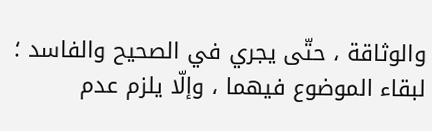والوثاقة ، حتّى يجري في الصحيح والفاسد ؛ لبقاء الموضوع فيهما ، وإلّا يلزم عدم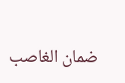ضمان الغاصب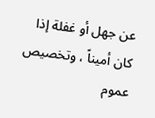عن جهل أو غفلة إذا كان أميناً ، وتخصيص عموم